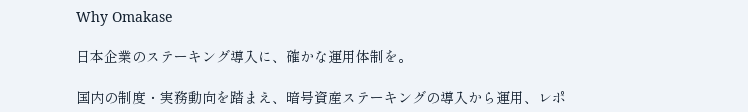Why Omakase

日本企業のステーキング導入に、確かな運用体制を。

国内の制度・実務動向を踏まえ、暗号資産ステーキングの導入から運用、レポ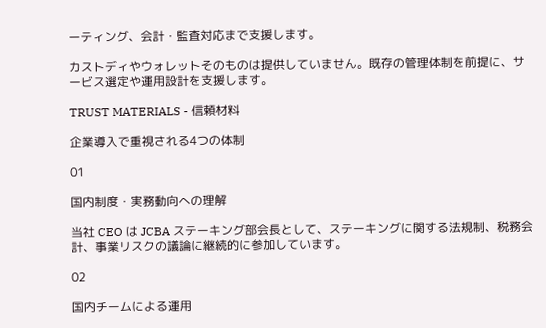ーティング、会計・監査対応まで支援します。

カストディやウォレットそのものは提供していません。既存の管理体制を前提に、サービス選定や運用設計を支援します。

TRUST MATERIALS - 信頼材料

企業導入で重視される4つの体制

01

国内制度・実務動向への理解

当社 CEO は JCBA ステーキング部会長として、ステーキングに関する法規制、税務会計、事業リスクの議論に継続的に参加しています。

02

国内チームによる運用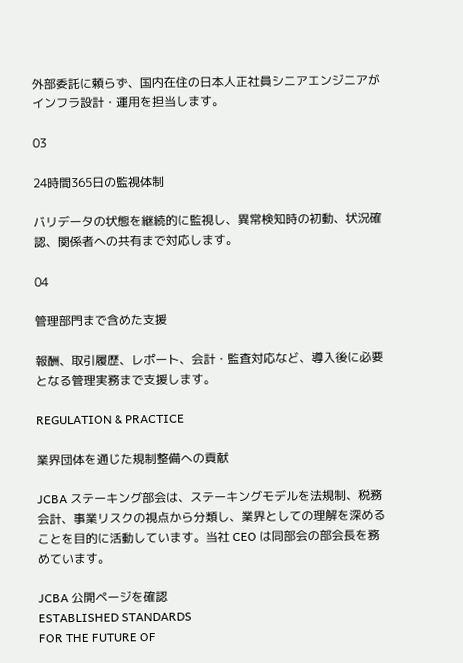外部委託に頼らず、国内在住の日本人正社員シニアエンジニアがインフラ設計・運用を担当します。

03

24時間365日の監視体制

バリデータの状態を継続的に監視し、異常検知時の初動、状況確認、関係者への共有まで対応します。

04

管理部門まで含めた支援

報酬、取引履歴、レポート、会計・監査対応など、導入後に必要となる管理実務まで支援します。

REGULATION & PRACTICE

業界団体を通じた規制整備への貢献

JCBA ステーキング部会は、ステーキングモデルを法規制、税務会計、事業リスクの視点から分類し、業界としての理解を深めることを目的に活動しています。当社 CEO は同部会の部会長を務めています。

JCBA 公開ページを確認
ESTABLISHED STANDARDS
FOR THE FUTURE OF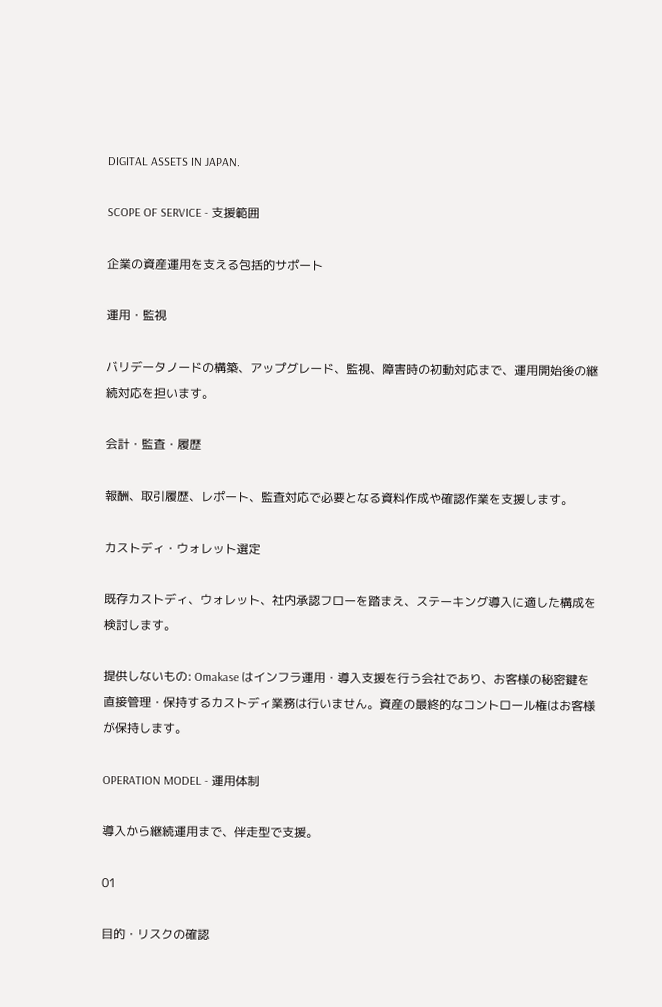DIGITAL ASSETS IN JAPAN.

SCOPE OF SERVICE - 支援範囲

企業の資産運用を支える包括的サポート

運用・監視

バリデータノードの構築、アップグレード、監視、障害時の初動対応まで、運用開始後の継続対応を担います。

会計・監査・履歴

報酬、取引履歴、レポート、監査対応で必要となる資料作成や確認作業を支援します。

カストディ・ウォレット選定

既存カストディ、ウォレット、社内承認フローを踏まえ、ステーキング導入に適した構成を検討します。

提供しないもの: Omakase はインフラ運用・導入支援を行う会社であり、お客様の秘密鍵を直接管理・保持するカストディ業務は行いません。資産の最終的なコントロール権はお客様が保持します。

OPERATION MODEL - 運用体制

導入から継続運用まで、伴走型で支援。

01

目的・リスクの確認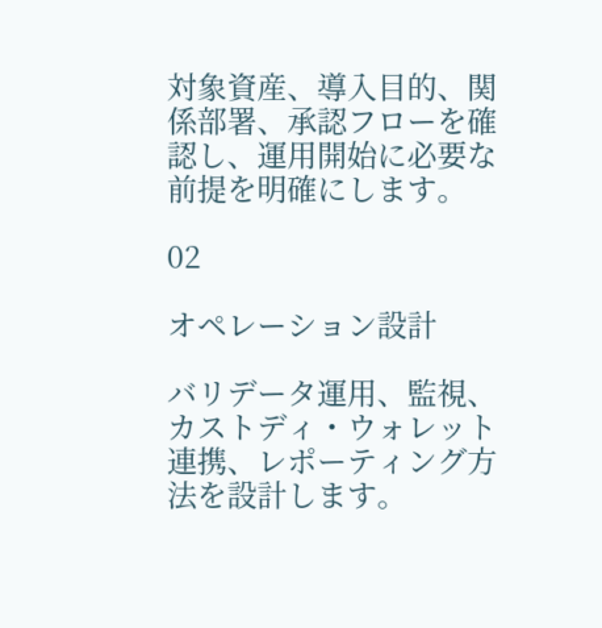対象資産、導入目的、関係部署、承認フローを確認し、運用開始に必要な前提を明確にします。

02

オペレーション設計

バリデータ運用、監視、カストディ・ウォレット連携、レポーティング方法を設計します。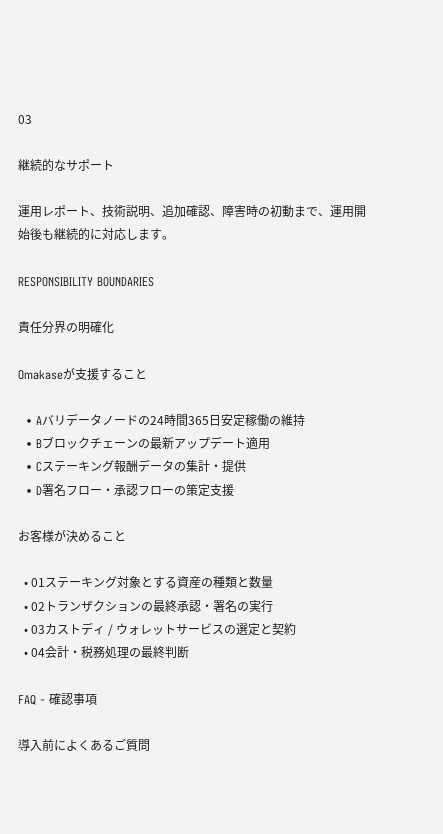03

継続的なサポート

運用レポート、技術説明、追加確認、障害時の初動まで、運用開始後も継続的に対応します。

RESPONSIBILITY BOUNDARIES

責任分界の明確化

Omakaseが支援すること

  • Aバリデータノードの24時間365日安定稼働の維持
  • Bブロックチェーンの最新アップデート適用
  • Cステーキング報酬データの集計・提供
  • D署名フロー・承認フローの策定支援

お客様が決めること

  • 01ステーキング対象とする資産の種類と数量
  • 02トランザクションの最終承認・署名の実行
  • 03カストディ / ウォレットサービスの選定と契約
  • 04会計・税務処理の最終判断

FAQ - 確認事項

導入前によくあるご質問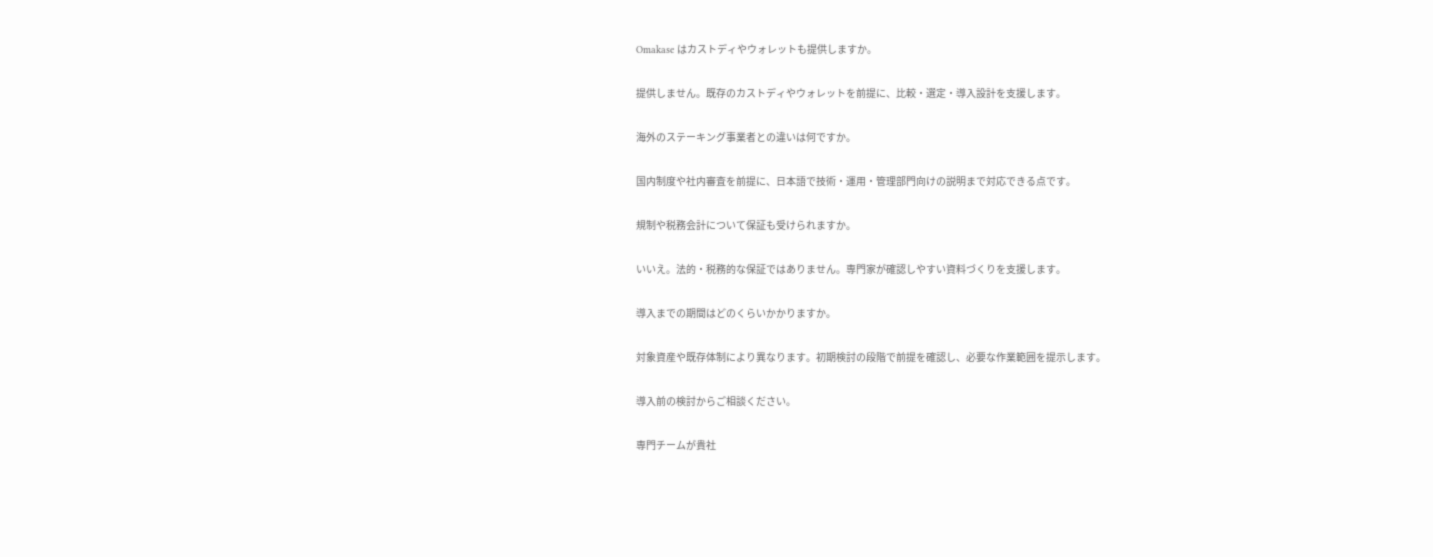Omakase はカストディやウォレットも提供しますか。

提供しません。既存のカストディやウォレットを前提に、比較・選定・導入設計を支援します。

海外のステーキング事業者との違いは何ですか。

国内制度や社内審査を前提に、日本語で技術・運用・管理部門向けの説明まで対応できる点です。

規制や税務会計について保証も受けられますか。

いいえ。法的・税務的な保証ではありません。専門家が確認しやすい資料づくりを支援します。

導入までの期間はどのくらいかかりますか。

対象資産や既存体制により異なります。初期検討の段階で前提を確認し、必要な作業範囲を提示します。

導入前の検討からご相談ください。

専門チームが貴社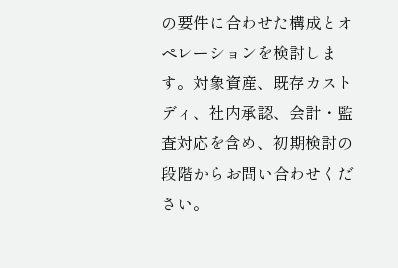の要件に合わせた構成とオペレーションを検討します。対象資産、既存カストディ、社内承認、会計・監査対応を含め、初期検討の段階からお問い合わせください。